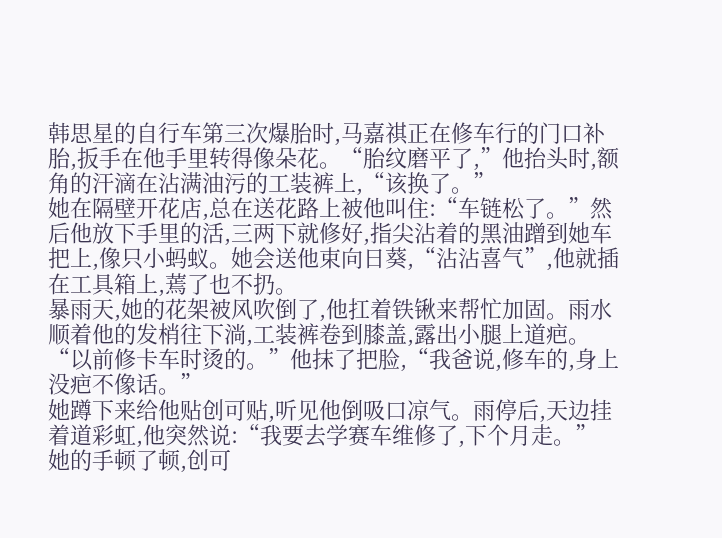韩思星的自行车第三次爆胎时,马嘉祺正在修车行的门口补胎,扳手在他手里转得像朵花。“胎纹磨平了,”他抬头时,额角的汗滴在沾满油污的工装裤上,“该换了。”
她在隔壁开花店,总在送花路上被他叫住:“车链松了。”然后他放下手里的活,三两下就修好,指尖沾着的黑油蹭到她车把上,像只小蚂蚁。她会送他束向日葵,“沾沾喜气”,他就插在工具箱上,蔫了也不扔。
暴雨天,她的花架被风吹倒了,他扛着铁锹来帮忙加固。雨水顺着他的发梢往下淌,工装裤卷到膝盖,露出小腿上道疤。“以前修卡车时烫的。”他抹了把脸,“我爸说,修车的,身上没疤不像话。”
她蹲下来给他贴创可贴,听见他倒吸口凉气。雨停后,天边挂着道彩虹,他突然说:“我要去学赛车维修了,下个月走。”
她的手顿了顿,创可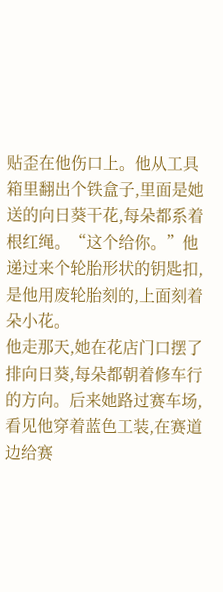贴歪在他伤口上。他从工具箱里翻出个铁盒子,里面是她送的向日葵干花,每朵都系着根红绳。“这个给你。”他递过来个轮胎形状的钥匙扣,是他用废轮胎刻的,上面刻着朵小花。
他走那天,她在花店门口摆了排向日葵,每朵都朝着修车行的方向。后来她路过赛车场,看见他穿着蓝色工装,在赛道边给赛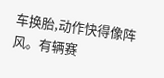车换胎,动作快得像阵风。有辆赛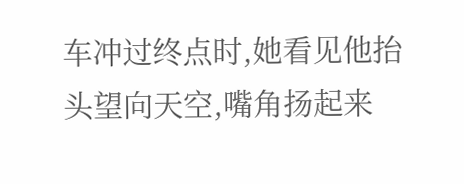车冲过终点时,她看见他抬头望向天空,嘴角扬起来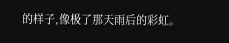的样子,像极了那天雨后的彩虹。